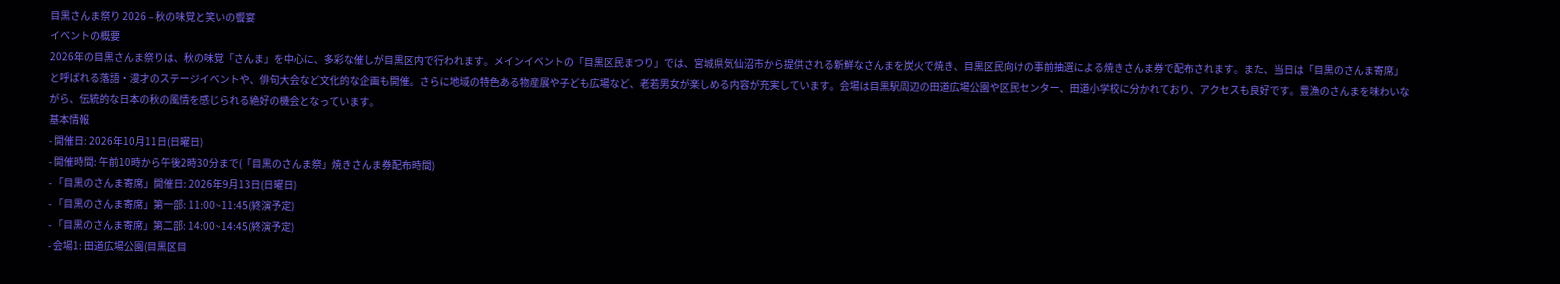目黒さんま祭り 2026 – 秋の味覚と笑いの饗宴
イベントの概要
2026年の目黒さんま祭りは、秋の味覚「さんま」を中心に、多彩な催しが目黒区内で行われます。メインイベントの「目黒区民まつり」では、宮城県気仙沼市から提供される新鮮なさんまを炭火で焼き、目黒区民向けの事前抽選による焼きさんま券で配布されます。また、当日は「目黒のさんま寄席」と呼ばれる落語・漫才のステージイベントや、俳句大会など文化的な企画も開催。さらに地域の特色ある物産展や子ども広場など、老若男女が楽しめる内容が充実しています。会場は目黒駅周辺の田道広場公園や区民センター、田道小学校に分かれており、アクセスも良好です。豊漁のさんまを味わいながら、伝統的な日本の秋の風情を感じられる絶好の機会となっています。
基本情報
- 開催日: 2026年10月11日(日曜日)
- 開催時間: 午前10時から午後2時30分まで(「目黒のさんま祭」焼きさんま券配布時間)
- 「目黒のさんま寄席」開催日: 2026年9月13日(日曜日)
- 「目黒のさんま寄席」第一部: 11:00~11:45(終演予定)
- 「目黒のさんま寄席」第二部: 14:00~14:45(終演予定)
- 会場1: 田道広場公園(目黒区目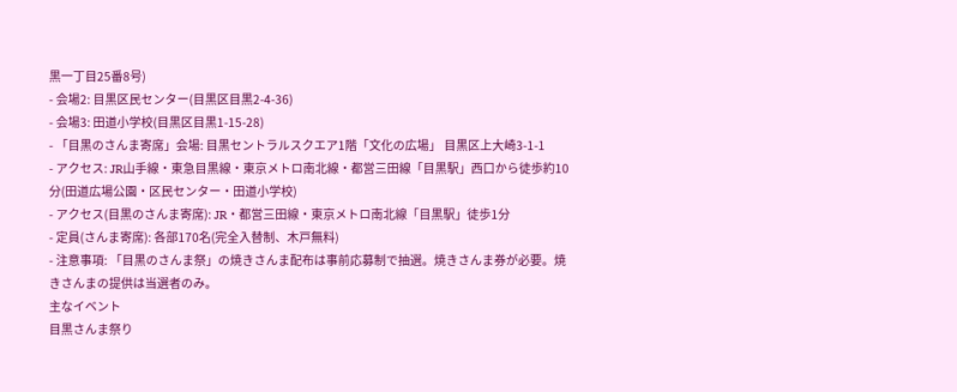黒一丁目25番8号)
- 会場2: 目黒区民センター(目黒区目黒2-4-36)
- 会場3: 田道小学校(目黒区目黒1-15-28)
- 「目黒のさんま寄席」会場: 目黒セントラルスクエア1階「文化の広場」 目黒区上大崎3-1-1
- アクセス: JR山手線・東急目黒線・東京メトロ南北線・都営三田線「目黒駅」西口から徒歩約10分(田道広場公園・区民センター・田道小学校)
- アクセス(目黒のさんま寄席): JR・都営三田線・東京メトロ南北線「目黒駅」徒歩1分
- 定員(さんま寄席): 各部170名(完全入替制、木戸無料)
- 注意事項: 「目黒のさんま祭」の焼きさんま配布は事前応募制で抽選。焼きさんま券が必要。焼きさんまの提供は当選者のみ。
主なイベント
目黒さんま祭り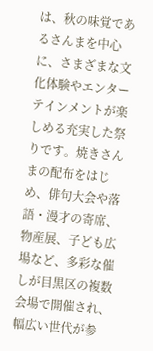は、秋の味覚であるさんまを中心に、さまざまな文化体験やエンターテインメントが楽しめる充実した祭りです。焼きさんまの配布をはじめ、俳句大会や落語・漫才の寄席、物産展、子ども広場など、多彩な催しが目黒区の複数会場で開催され、幅広い世代が参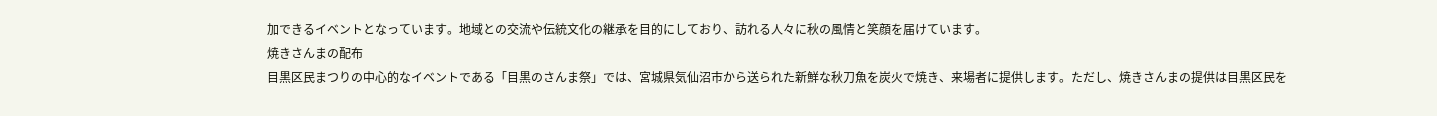加できるイベントとなっています。地域との交流や伝統文化の継承を目的にしており、訪れる人々に秋の風情と笑顔を届けています。
焼きさんまの配布
目黒区民まつりの中心的なイベントである「目黒のさんま祭」では、宮城県気仙沼市から送られた新鮮な秋刀魚を炭火で焼き、来場者に提供します。ただし、焼きさんまの提供は目黒区民を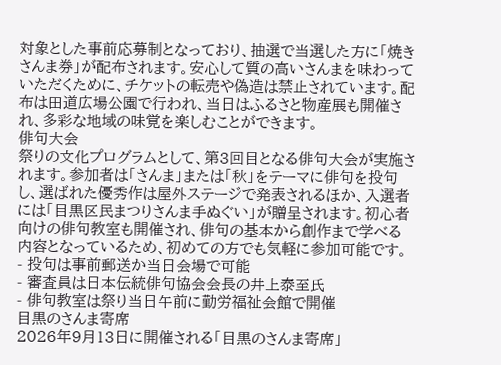対象とした事前応募制となっており、抽選で当選した方に「焼きさんま券」が配布されます。安心して質の高いさんまを味わっていただくために、チケットの転売や偽造は禁止されています。配布は田道広場公園で行われ、当日はふるさと物産展も開催され、多彩な地域の味覚を楽しむことができます。
俳句大会
祭りの文化プログラムとして、第3回目となる俳句大会が実施されます。参加者は「さんま」または「秋」をテーマに俳句を投句し、選ばれた優秀作は屋外ステージで発表されるほか、入選者には「目黒区民まつりさんま手ぬぐい」が贈呈されます。初心者向けの俳句教室も開催され、俳句の基本から創作まで学べる内容となっているため、初めての方でも気軽に参加可能です。
- 投句は事前郵送か当日会場で可能
- 審査員は日本伝統俳句協会会長の井上泰至氏
- 俳句教室は祭り当日午前に勤労福祉会館で開催
目黒のさんま寄席
2026年9月13日に開催される「目黒のさんま寄席」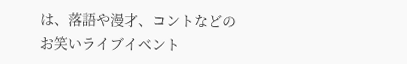は、落語や漫才、コントなどのお笑いライブイベント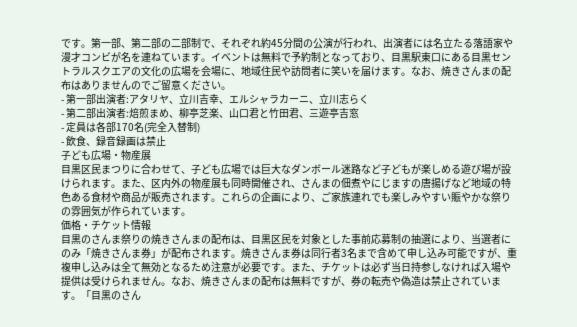です。第一部、第二部の二部制で、それぞれ約45分間の公演が行われ、出演者には名立たる落語家や漫才コンビが名を連ねています。イベントは無料で予約制となっており、目黒駅東口にある目黒セントラルスクエアの文化の広場を会場に、地域住民や訪問者に笑いを届けます。なお、焼きさんまの配布はありませんのでご留意ください。
- 第一部出演者:アタリヤ、立川吉幸、エルシャラカーニ、立川志らく
- 第二部出演者:焙煎まめ、柳亭芝楽、山口君と竹田君、三遊亭吉窓
- 定員は各部170名(完全入替制)
- 飲食、録音録画は禁止
子ども広場・物産展
目黒区民まつりに合わせて、子ども広場では巨大なダンボール迷路など子どもが楽しめる遊び場が設けられます。また、区内外の物産展も同時開催され、さんまの佃煮やにじますの唐揚げなど地域の特色ある食材や商品が販売されます。これらの企画により、ご家族連れでも楽しみやすい賑やかな祭りの雰囲気が作られています。
価格・チケット情報
目黒のさんま祭りの焼きさんまの配布は、目黒区民を対象とした事前応募制の抽選により、当選者にのみ「焼きさんま券」が配布されます。焼きさんま券は同行者3名まで含めて申し込み可能ですが、重複申し込みは全て無効となるため注意が必要です。また、チケットは必ず当日持参しなければ入場や提供は受けられません。なお、焼きさんまの配布は無料ですが、券の転売や偽造は禁止されています。「目黒のさん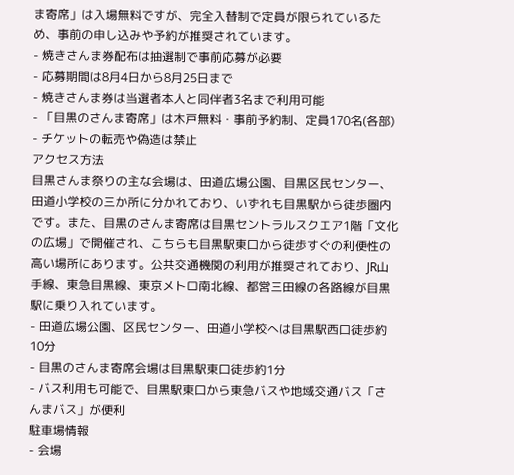ま寄席」は入場無料ですが、完全入替制で定員が限られているため、事前の申し込みや予約が推奨されています。
- 焼きさんま券配布は抽選制で事前応募が必要
- 応募期間は8月4日から8月25日まで
- 焼きさんま券は当選者本人と同伴者3名まで利用可能
- 「目黒のさんま寄席」は木戸無料・事前予約制、定員170名(各部)
- チケットの転売や偽造は禁止
アクセス方法
目黒さんま祭りの主な会場は、田道広場公園、目黒区民センター、田道小学校の三か所に分かれており、いずれも目黒駅から徒歩圏内です。また、目黒のさんま寄席は目黒セントラルスクエア1階「文化の広場」で開催され、こちらも目黒駅東口から徒歩すぐの利便性の高い場所にあります。公共交通機関の利用が推奨されており、JR山手線、東急目黒線、東京メトロ南北線、都営三田線の各路線が目黒駅に乗り入れています。
- 田道広場公園、区民センター、田道小学校へは目黒駅西口徒歩約10分
- 目黒のさんま寄席会場は目黒駅東口徒歩約1分
- バス利用も可能で、目黒駅東口から東急バスや地域交通バス「さんまバス」が便利
駐車場情報
- 会場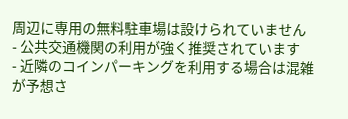周辺に専用の無料駐車場は設けられていません
- 公共交通機関の利用が強く推奨されています
- 近隣のコインパーキングを利用する場合は混雑が予想さ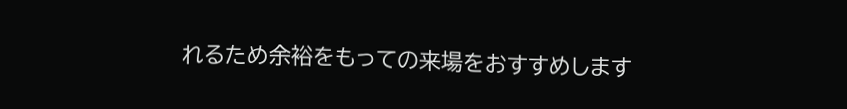れるため余裕をもっての来場をおすすめします